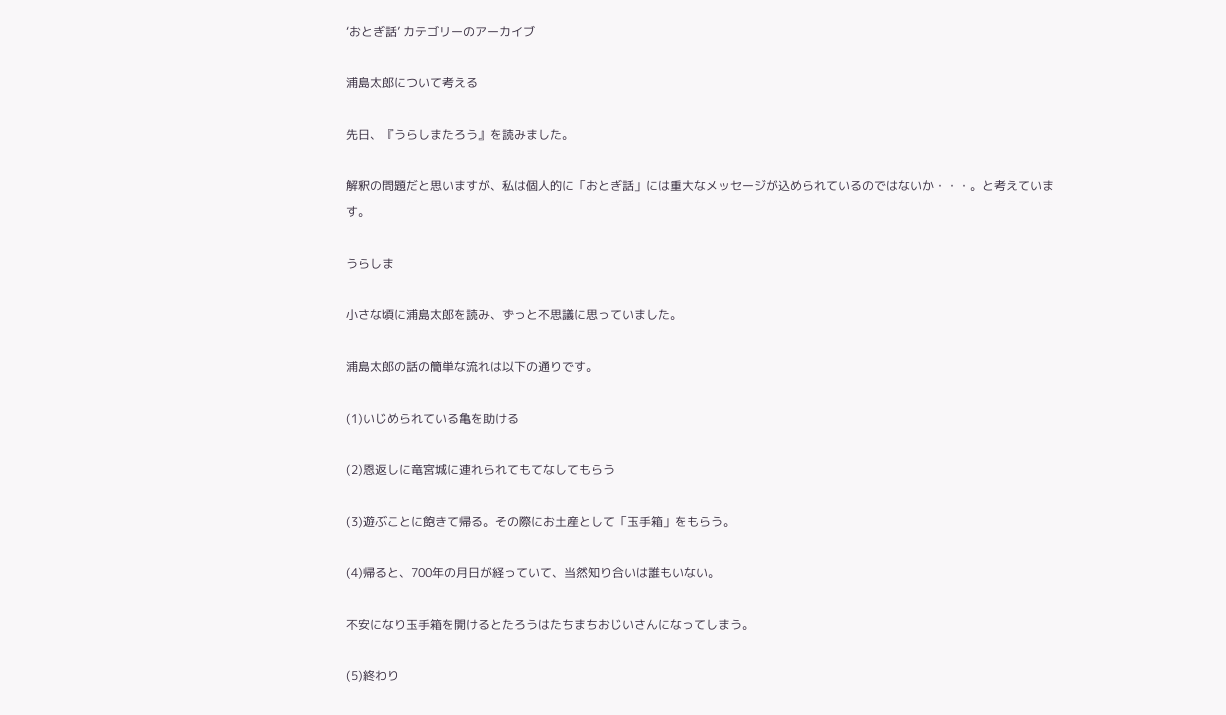‘おとぎ話’ カテゴリーのアーカイブ

浦島太郎について考える

先日、『うらしまたろう』を読みました。

解釈の問題だと思いますが、私は個人的に「おとぎ話」には重大なメッセージが込められているのではないか・・・。と考えています。

うらしま

小さな頃に浦島太郎を読み、ずっと不思議に思っていました。

浦島太郎の話の簡単な流れは以下の通りです。

(1)いじめられている亀を助ける

(2)恩返しに竜宮城に連れられてもてなしてもらう

(3)遊ぶことに飽きて帰る。その際にお土産として「玉手箱」をもらう。

(4)帰ると、700年の月日が経っていて、当然知り合いは誰もいない。

不安になり玉手箱を開けるとたろうはたちまちおじいさんになってしまう。

(5)終わり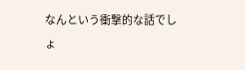なんという衝撃的な話でしょ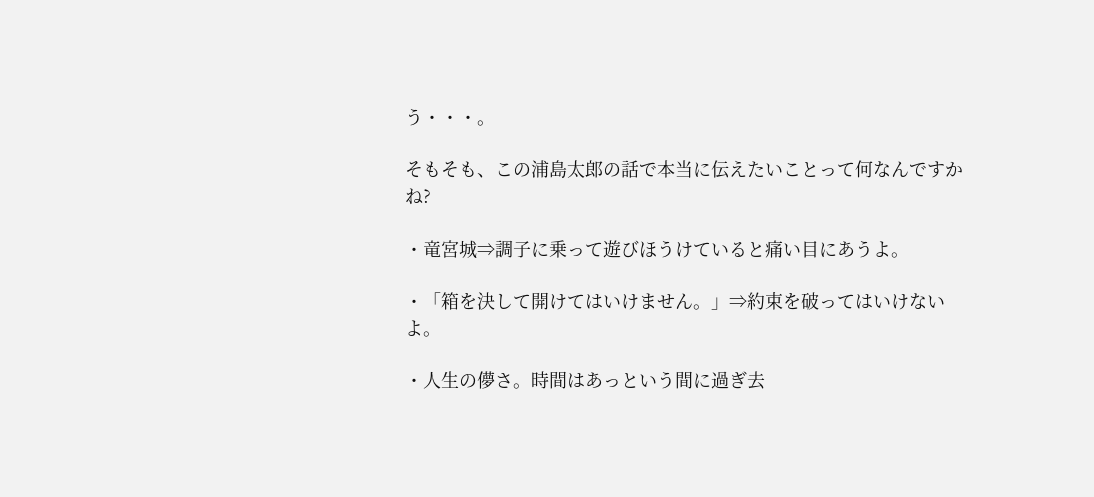う・・・。

そもそも、この浦島太郎の話で本当に伝えたいことって何なんですかね?

・竜宮城⇒調子に乗って遊びほうけていると痛い目にあうよ。

・「箱を決して開けてはいけません。」⇒約束を破ってはいけないよ。

・人生の儚さ。時間はあっという間に過ぎ去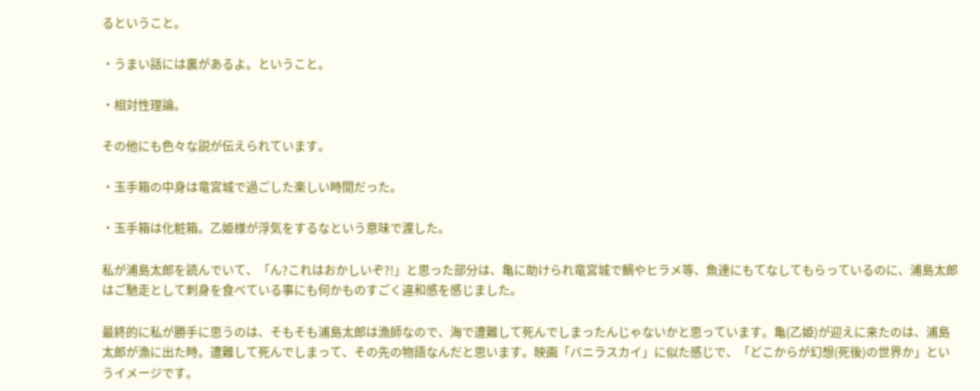るということ。

・うまい話には裏があるよ。ということ。

・相対性理論。

その他にも色々な説が伝えられています。

・玉手箱の中身は竜宮城で過ごした楽しい時間だった。

・玉手箱は化粧箱。乙姫様が浮気をするなという意味で渡した。

私が浦島太郎を読んでいて、「ん?これはおかしいぞ?!」と思った部分は、亀に助けられ竜宮城で鯛やヒラメ等、魚達にもてなしてもらっているのに、浦島太郎はご馳走として刺身を食べている事にも何かものすごく違和感を感じました。

最終的に私が勝手に思うのは、そもそも浦島太郎は漁師なので、海で遭難して死んでしまったんじゃないかと思っています。亀(乙姫)が迎えに来たのは、浦島太郎が漁に出た時。遭難して死んでしまって、その先の物語なんだと思います。映画「バニラスカイ」に似た感じで、「どこからが幻想(死後)の世界か」というイメージです。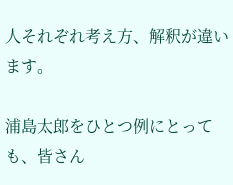人それぞれ考え方、解釈が違います。

浦島太郎をひとつ例にとっても、皆さん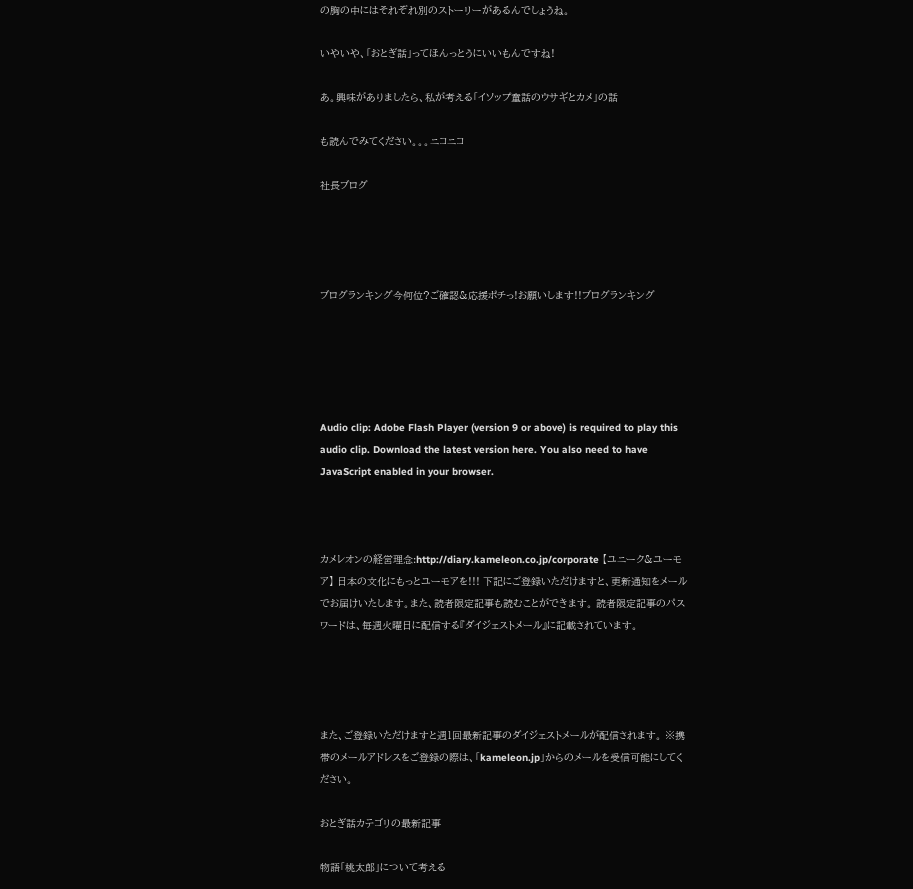の胸の中にはそれぞれ別のストーリーがあるんでしょうね。

いやいや、「おとぎ話」ってほんっとうにいいもんですね!

あ。興味がありましたら、私が考える「イソップ童話のウサギとカメ」の話

も読んでみてください。。。ニコニコ

社長ブログ




ブログランキング今何位?ご確認&応援ポチっ!お願いします!!ブログランキング





Audio clip: Adobe Flash Player (version 9 or above) is required to play this audio clip. Download the latest version here. You also need to have JavaScript enabled in your browser.



カメレオンの経営理念:http://diary.kameleon.co.jp/corporate 【ユニーク&ユーモア】 日本の文化にもっとユーモアを!!! 下記にご登録いただけますと、更新通知をメールでお届けいたします。また、読者限定記事も読むことができます。 読者限定記事のパスワードは、毎週火曜日に配信する『ダイジェストメール』に記載されています。




また、ご登録いただけますと週1回最新記事のダイジェストメールが配信されます。 ※携帯のメールアドレスをご登録の際は、「kameleon.jp」からのメールを受信可能にしてください。

おとぎ話カテゴリの最新記事

物語「桃太郎」について考える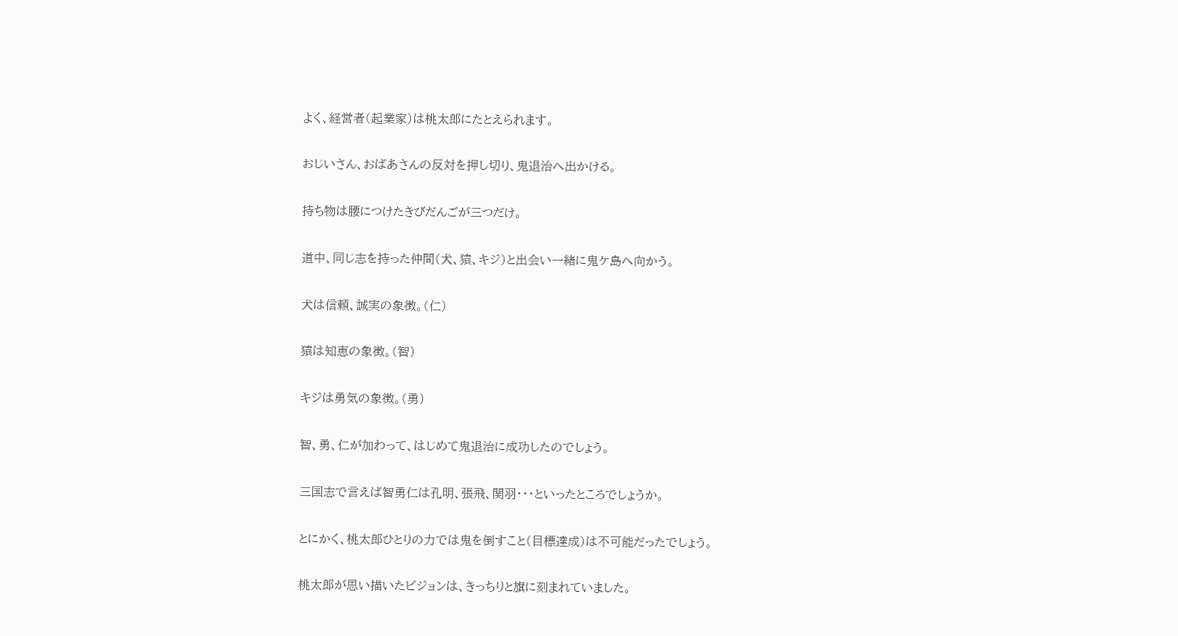よく、経営者(起業家)は桃太郎にたとえられます。

おじいさん、おばあさんの反対を押し切り、鬼退治へ出かける。

持ち物は腰につけたきびだんごが三つだけ。

道中、同じ志を持った仲間(犬、猿、キジ)と出会い一緒に鬼ケ島へ向かう。

犬は信頼、誠実の象徴。(仁)

猿は知恵の象徴。(智)

キジは勇気の象徴。(勇)

智、勇、仁が加わって、はじめて鬼退治に成功したのでしょう。

三国志で言えば智勇仁は孔明、張飛、関羽・・・といったところでしょうか。

とにかく、桃太郎ひとりの力では鬼を倒すこと(目標達成)は不可能だったでしょう。

桃太郎が思い描いたビジョンは、きっちりと旗に刻まれていました。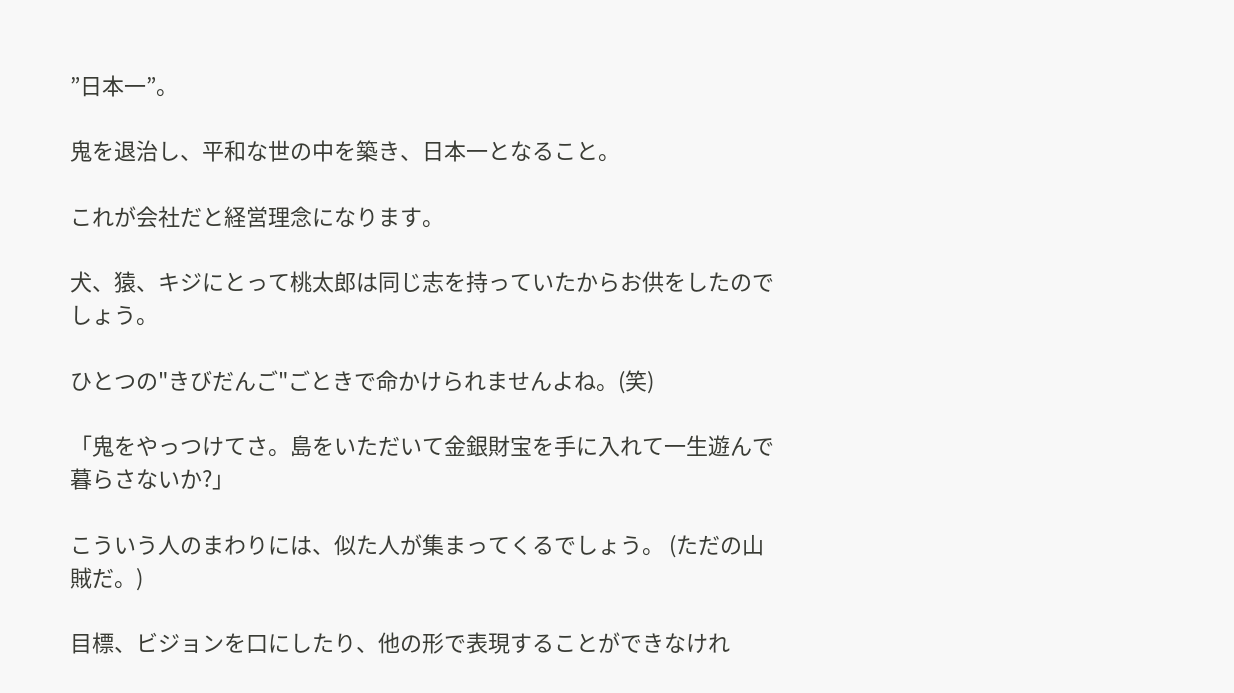”日本一”。

鬼を退治し、平和な世の中を築き、日本一となること。

これが会社だと経営理念になります。

犬、猿、キジにとって桃太郎は同じ志を持っていたからお供をしたのでしょう。

ひとつの"きびだんご"ごときで命かけられませんよね。(笑)

「鬼をやっつけてさ。島をいただいて金銀財宝を手に入れて一生遊んで暮らさないか?」

こういう人のまわりには、似た人が集まってくるでしょう。 (ただの山賊だ。)

目標、ビジョンを口にしたり、他の形で表現することができなけれ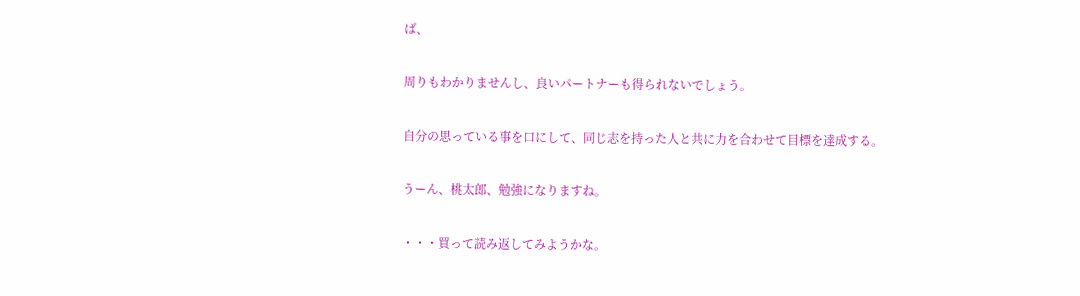ば、

周りもわかりませんし、良いパートナーも得られないでしょう。

自分の思っている事を口にして、同じ志を持った人と共に力を合わせて目標を達成する。

うーん、桃太郎、勉強になりますね。

・・・買って読み返してみようかな。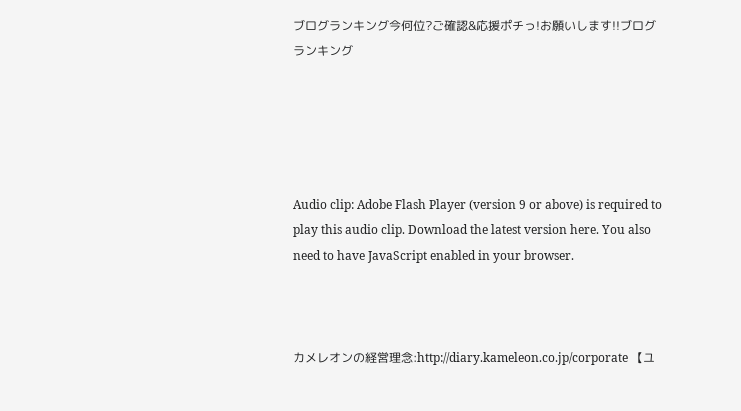ブログランキング今何位?ご確認&応援ポチっ!お願いします!!ブログランキング





Audio clip: Adobe Flash Player (version 9 or above) is required to play this audio clip. Download the latest version here. You also need to have JavaScript enabled in your browser.



カメレオンの経営理念:http://diary.kameleon.co.jp/corporate 【ユ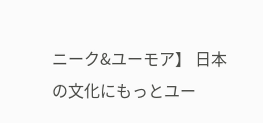ニーク&ユーモア】 日本の文化にもっとユー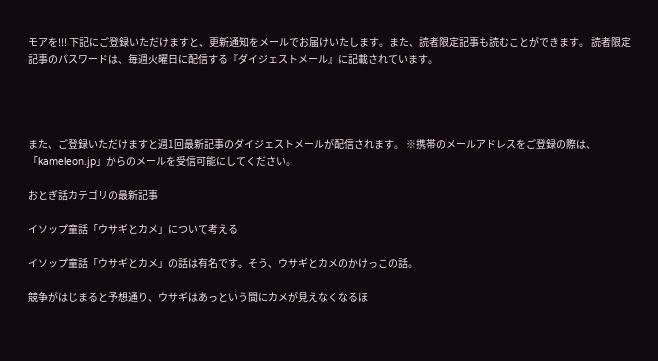モアを!!! 下記にご登録いただけますと、更新通知をメールでお届けいたします。また、読者限定記事も読むことができます。 読者限定記事のパスワードは、毎週火曜日に配信する『ダイジェストメール』に記載されています。




また、ご登録いただけますと週1回最新記事のダイジェストメールが配信されます。 ※携帯のメールアドレスをご登録の際は、「kameleon.jp」からのメールを受信可能にしてください。

おとぎ話カテゴリの最新記事

イソップ童話「ウサギとカメ」について考える

イソップ童話「ウサギとカメ」の話は有名です。そう、ウサギとカメのかけっこの話。

競争がはじまると予想通り、ウサギはあっという間にカメが見えなくなるほ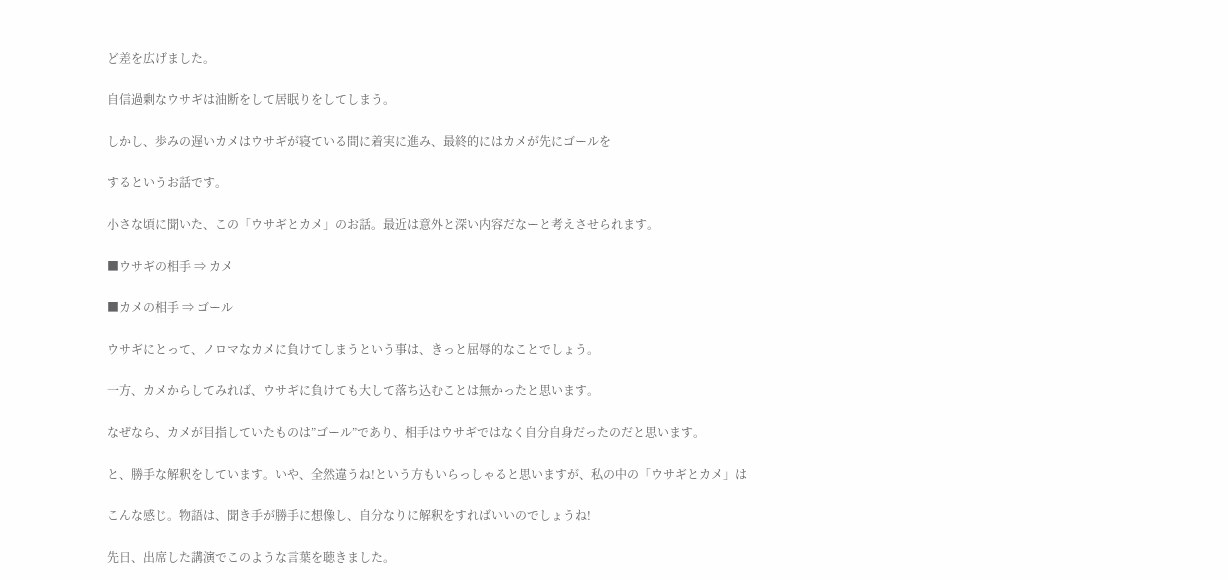ど差を広げました。

自信過剰なウサギは油断をして居眠りをしてしまう。

しかし、歩みの遅いカメはウサギが寝ている間に着実に進み、最終的にはカメが先にゴールを

するというお話です。

小さな頃に聞いた、この「ウサギとカメ」のお話。最近は意外と深い内容だなーと考えさせられます。

■ウサギの相手 ⇒ カメ

■カメの相手 ⇒ ゴール

ウサギにとって、ノロマなカメに負けてしまうという事は、きっと屈辱的なことでしょう。

一方、カメからしてみれば、ウサギに負けても大して落ち込むことは無かったと思います。

なぜなら、カメが目指していたものは”ゴール”であり、相手はウサギではなく自分自身だったのだと思います。

と、勝手な解釈をしています。いや、全然違うね!という方もいらっしゃると思いますが、私の中の「ウサギとカメ」は

こんな感じ。物語は、聞き手が勝手に想像し、自分なりに解釈をすればいいのでしょうね!

先日、出席した講演でこのような言葉を聴きました。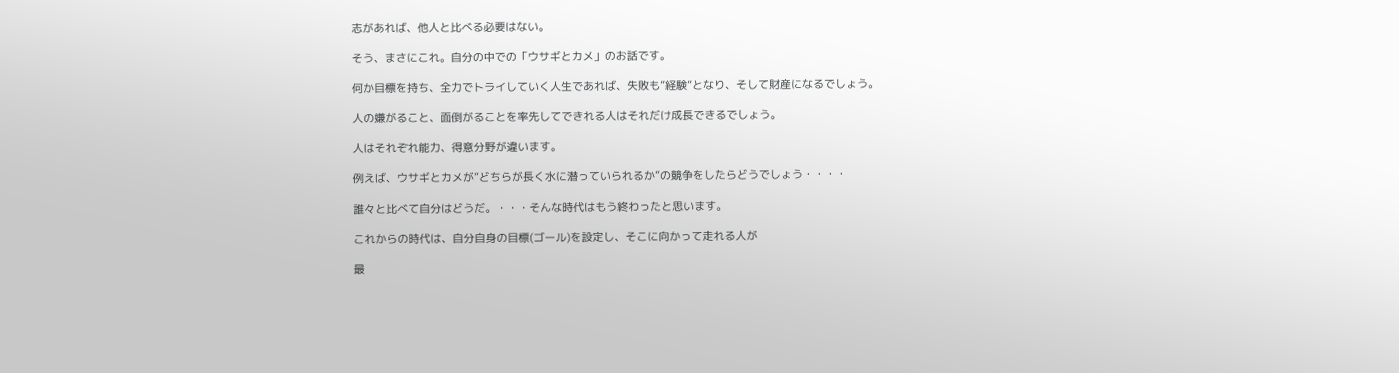志があれば、他人と比べる必要はない。

そう、まさにこれ。自分の中での「ウサギとカメ」のお話です。

何か目標を持ち、全力でトライしていく人生であれば、失敗も”経験”となり、そして財産になるでしょう。

人の嫌がること、面倒がることを率先してできれる人はそれだけ成長できるでしょう。

人はそれぞれ能力、得意分野が違います。

例えば、ウサギとカメが”どちらが長く水に潜っていられるか”の競争をしたらどうでしょう・・・・

誰々と比べて自分はどうだ。・・・そんな時代はもう終わったと思います。

これからの時代は、自分自身の目標(ゴール)を設定し、そこに向かって走れる人が

最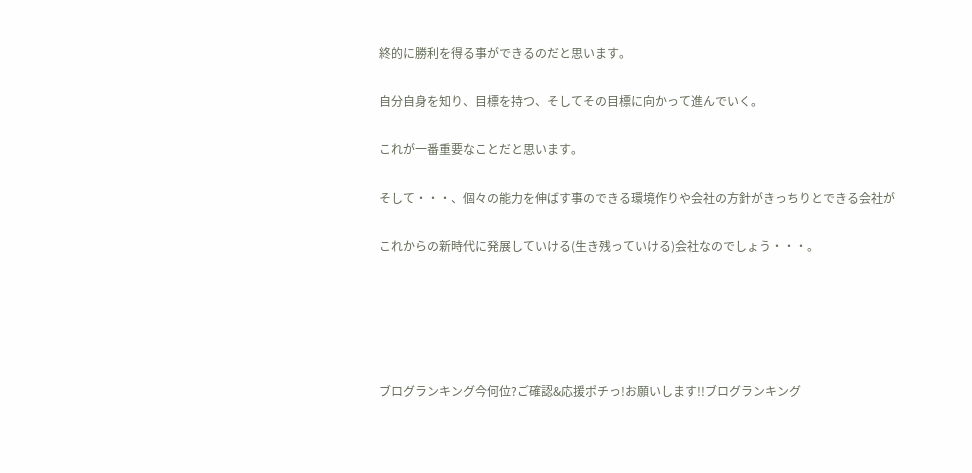終的に勝利を得る事ができるのだと思います。

自分自身を知り、目標を持つ、そしてその目標に向かって進んでいく。

これが一番重要なことだと思います。

そして・・・、個々の能力を伸ばす事のできる環境作りや会社の方針がきっちりとできる会社が

これからの新時代に発展していける(生き残っていける)会社なのでしょう・・・。





ブログランキング今何位?ご確認&応援ポチっ!お願いします!!ブログランキング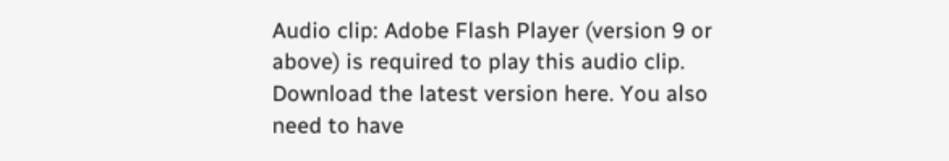Audio clip: Adobe Flash Player (version 9 or above) is required to play this audio clip. Download the latest version here. You also need to have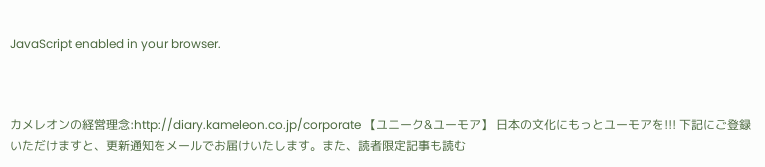JavaScript enabled in your browser.



カメレオンの経営理念:http://diary.kameleon.co.jp/corporate 【ユニーク&ユーモア】 日本の文化にもっとユーモアを!!! 下記にご登録いただけますと、更新通知をメールでお届けいたします。また、読者限定記事も読む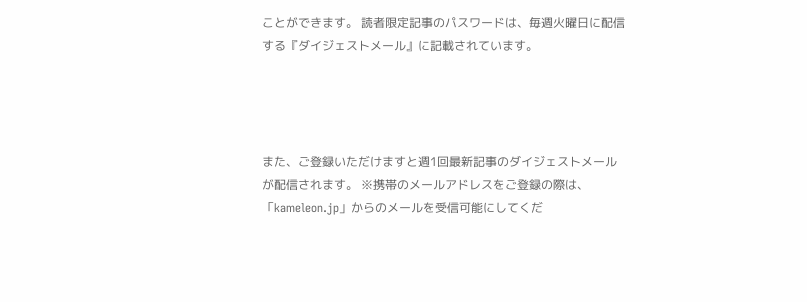ことができます。 読者限定記事のパスワードは、毎週火曜日に配信する『ダイジェストメール』に記載されています。




また、ご登録いただけますと週1回最新記事のダイジェストメールが配信されます。 ※携帯のメールアドレスをご登録の際は、「kameleon.jp」からのメールを受信可能にしてくだ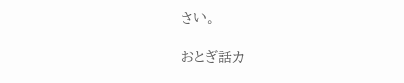さい。

おとぎ話カ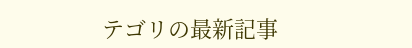テゴリの最新記事